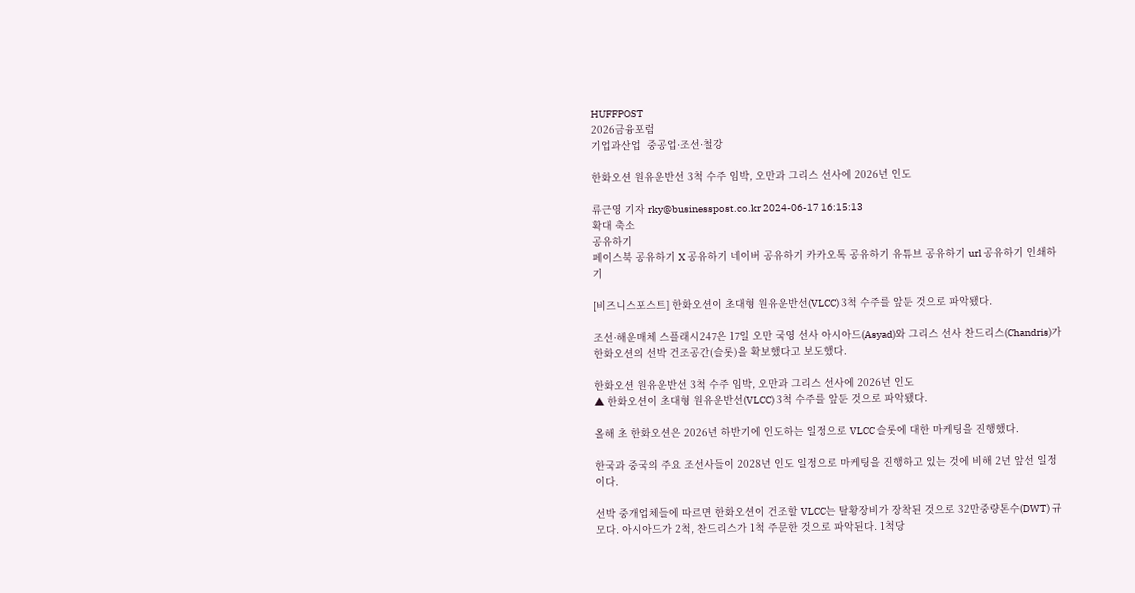HUFFPOST
2026금융포럼
기업과산업  중공업·조선·철강

한화오션 원유운반선 3척 수주 임박, 오만과 그리스 선사에 2026년 인도

류근영 기자 rky@businesspost.co.kr 2024-06-17 16:15:13
확대 축소
공유하기
페이스북 공유하기 X 공유하기 네이버 공유하기 카카오톡 공유하기 유튜브 공유하기 url 공유하기 인쇄하기

[비즈니스포스트] 한화오션이 초대형 원유운반선(VLCC) 3척 수주를 앞둔 것으로 파악됐다.

조선·해운매체 스플래시247은 17일 오만 국영 선사 아시아드(Asyad)와 그리스 선사 찬드리스(Chandris)가 한화오션의 선박 건조공간(슬롯)을 확보했다고 보도했다.

한화오션 원유운반선 3척 수주 임박, 오만과 그리스 선사에 2026년 인도
▲ 한화오션이 초대형 원유운반선(VLCC) 3척 수주를 앞둔 것으로 파악됐다.

올해 초 한화오션은 2026년 하반기에 인도하는 일정으로 VLCC 슬롯에 대한 마케팅을 진행했다.

한국과 중국의 주요 조선사들이 2028년 인도 일정으로 마케팅을 진행하고 있는 것에 비해 2년 앞선 일정이다.

선박 중개업체들에 따르면 한화오션이 건조할 VLCC는 탈황장비가 장착된 것으로 32만중량톤수(DWT) 규모다. 아시아드가 2척, 찬드리스가 1척 주문한 것으로 파악된다. 1척당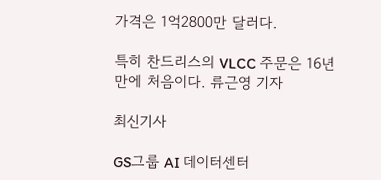가격은 1억2800만 달러다.

특히 찬드리스의 VLCC 주문은 16년 만에 처음이다. 류근영 기자

최신기사

GS그룹 AI 데이터센터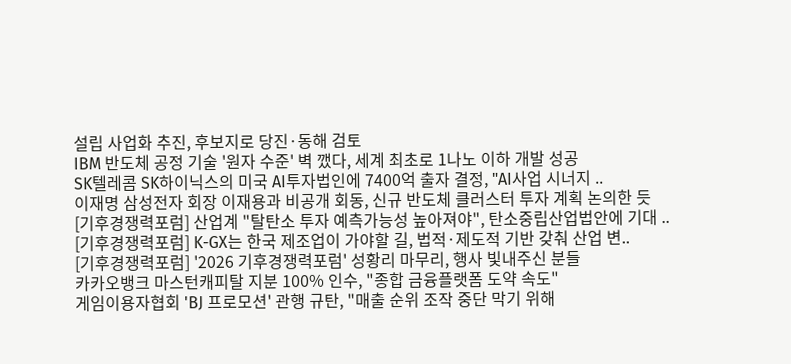설립 사업화 추진, 후보지로 당진·동해 검토
IBM 반도체 공정 기술 '원자 수준' 벽 깼다, 세계 최초로 1나노 이하 개발 성공
SK텔레콤 SK하이닉스의 미국 AI투자법인에 7400억 출자 결정, "AI사업 시너지 ..
이재명 삼성전자 회장 이재용과 비공개 회동, 신규 반도체 클러스터 투자 계획 논의한 듯
[기후경쟁력포럼] 산업계 "탈탄소 투자 예측가능성 높아져야", 탄소중립산업법안에 기대 ..
[기후경쟁력포럼] K-GX는 한국 제조업이 가야할 길, 법적·제도적 기반 갖춰 산업 변..
[기후경쟁력포럼] '2026 기후경쟁력포럼' 성황리 마무리, 행사 빛내주신 분들
카카오뱅크 마스턴캐피탈 지분 100% 인수, "종합 금융플랫폼 도약 속도"
게임이용자협회 'BJ 프로모션' 관행 규탄, "매출 순위 조작 중단 막기 위해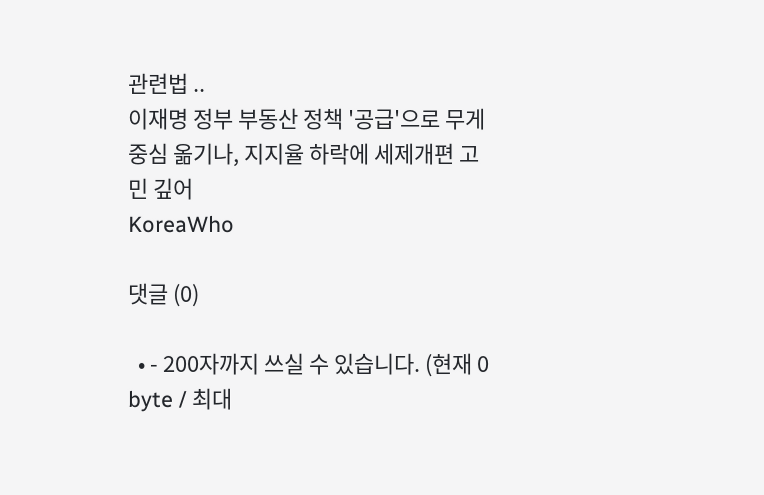관련법 ..
이재명 정부 부동산 정책 '공급'으로 무게중심 옮기나, 지지율 하락에 세제개편 고민 깊어
KoreaWho

댓글 (0)

  • - 200자까지 쓰실 수 있습니다. (현재 0 byte / 최대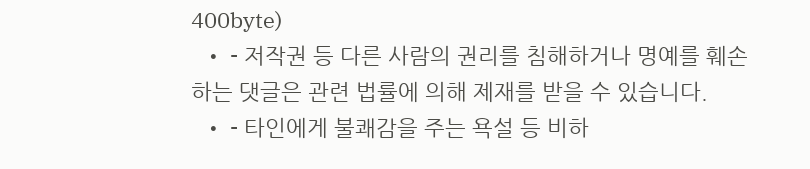400byte)
  • - 저작권 등 다른 사람의 권리를 침해하거나 명예를 훼손하는 댓글은 관련 법률에 의해 제재를 받을 수 있습니다.
  • - 타인에게 불쾌감을 주는 욕설 등 비하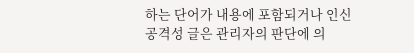하는 단어가 내용에 포함되거나 인신공격성 글은 관리자의 판단에 의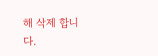해 삭제 합니다.